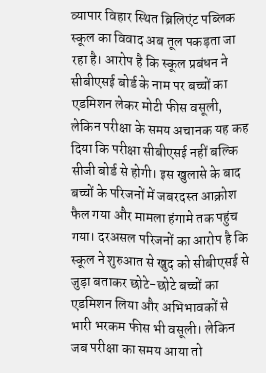व्यापार विहार स्थित ब्रिलिएंट पब्लिक स्कूल का विवाद अब तूल पकड़ता जा रहा है। आरोप है कि स्कूल प्रबंधन ने सीबीएसई बोर्ड के नाम पर बच्चों का एडमिशन लेकर मोटी फीस वसूली, लेकिन परीक्षा के समय अचानक यह कह दिया कि परीक्षा सीबीएसई नहीं बल्कि सीजी बोर्ड से होगी। इस खुलासे के बाद बच्चों के परिजनों में जबरदस्त आक्रोश फैल गया और मामला हंगामे तक पहुंच गया। दरअसल परिजनों का आरोप है कि स्कूल ने शुरुआत से खुद को सीबीएसई से जुड़ा बताकर छोटे-छोटे बच्चों का एडमिशन लिया और अभिभावकों से भारी भरकम फीस भी वसूली। लेकिन जब परीक्षा का समय आया तो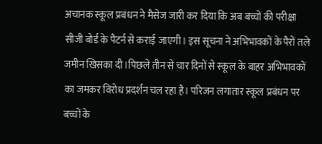अचानक स्कूल प्रबंधन ने मैसेज जारी कर दिया कि अब बच्चों की परीक्षा सीजी बोर्ड के पैटर्न से कराई जाएगी। इस सूचना ने अभिभावकों के पैरों तले जमीन खिसका दी।पिछले तीन से चार दिनों से स्कूल के बाहर अभिभावकों का जमकर विरोध प्रदर्शन चल रहा है। परिजन लगातार स्कूल प्रबंधन पर बच्चों के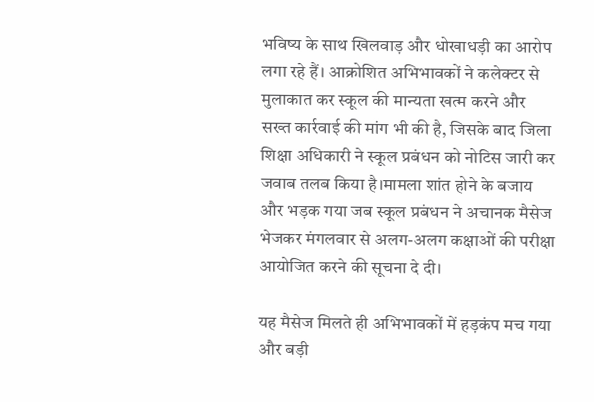भविष्य के साथ खिलवाड़ और धोखाधड़ी का आरोप लगा रहे हैं। आक्रोशित अभिभावकों ने कलेक्टर से मुलाकात कर स्कूल की मान्यता खत्म करने और सख्त कार्रवाई की मांग भी की है, जिसके बाद जिला शिक्षा अधिकारी ने स्कूल प्रबंधन को नोटिस जारी कर जवाब तलब किया है।मामला शांत होने के बजाय और भड़क गया जब स्कूल प्रबंधन ने अचानक मैसेज भेजकर मंगलवार से अलग-अलग कक्षाओं की परीक्षा आयोजित करने की सूचना दे दी।

यह मैसेज मिलते ही अभिभावकों में हड़कंप मच गया और बड़ी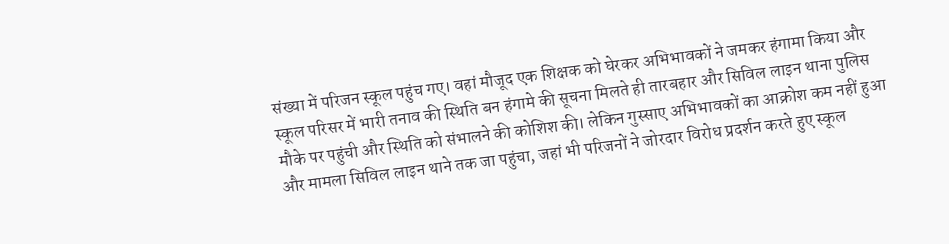संख्या में परिजन स्कूल पहुंच गए। वहां मौजूद एक शिक्षक को घेरकर अभिभावकों ने जमकर हंगामा किया और स्कूल परिसर में भारी तनाव की स्थिति बन हंगामे की सूचना मिलते ही तारबहार और सिविल लाइन थाना पुलिस मौके पर पहुंची और स्थिति को संभालने की कोशिश की। लेकिन गुस्साए अभिभावकों का आक्रोश कम नहीं हुआ और मामला सिविल लाइन थाने तक जा पहुंचा, जहां भी परिजनों ने जोरदार विरोध प्रदर्शन करते हुए स्कूल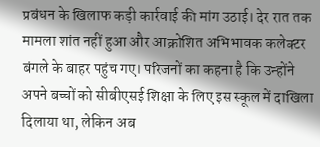प्रबंधन के खिलाफ कड़ी कार्रवाई की मांग उठाई। देर रात तक मामला शांत नहीं हुआ और आक्रोशित अभिभावक कलेक्टर बंगले के बाहर पहुंच गए। परिजनों का कहना है कि उन्होंने अपने बच्चों को सीबीएसई शिक्षा के लिए इस स्कूल में दाखिला दिलाया था, लेकिन अब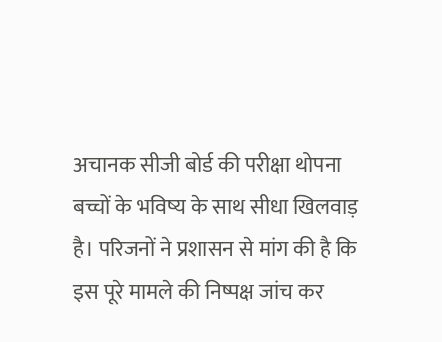अचानक सीजी बोर्ड की परीक्षा थोपना बच्चों के भविष्य के साथ सीधा खिलवाड़ है। परिजनों ने प्रशासन से मांग की है कि इस पूरे मामले की निष्पक्ष जांच कर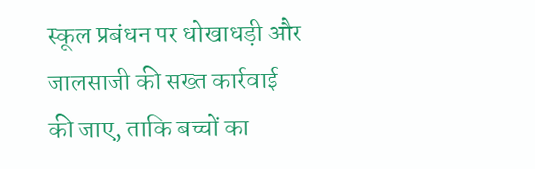स्कूल प्रबंधन पर धोखाधड़ी और जालसाजी की सख्त कार्रवाई की जाए, ताकि बच्चों का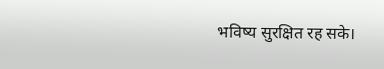भविष्य सुरक्षित रह सके।